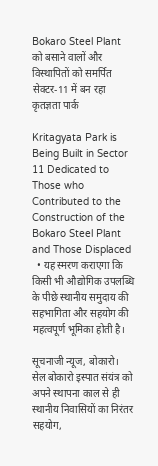Bokaro Steel Plant को बसाने वालों और विस्थापितों को समर्पित सेक्टर-11 में बन रहा कृतज्ञता पार्क

Kritagyata Park is Being Built in Sector 11 Dedicated to Those who Contributed to the Construction of the Bokaro Steel Plant and Those Displaced
  • यह स्मरण कराएगा कि किसी भी औद्योगिक उपलब्धि के पीछे स्थानीय समुदाय की सहभागिता और सहयोग की महत्वपूर्ण भूमिका होती है।

सूचनाजी न्यूज, बोकारो। सेल बोकारो इस्पात संयंत्र को अपने स्थापना काल से ही स्थानीय निवासियों का निरंतर सहयोग,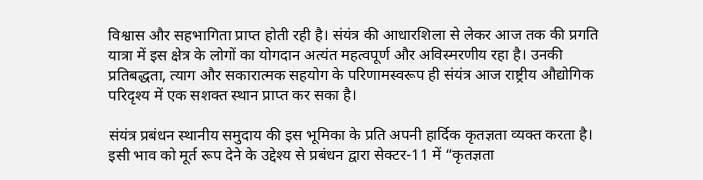विश्वास और सहभागिता प्राप्त होती रही है। संयंत्र की आधारशिला से लेकर आज तक की प्रगति यात्रा में इस क्षेत्र के लोगों का योगदान अत्यंत महत्वपूर्ण और अविस्मरणीय रहा है। उनकी प्रतिबद्धता, त्याग और सकारात्मक सहयोग के परिणामस्वरूप ही संयंत्र आज राष्ट्रीय औद्योगिक परिदृश्य में एक सशक्त स्थान प्राप्त कर सका है।

संयंत्र प्रबंधन स्थानीय समुदाय की इस भूमिका के प्रति अपनी हार्दिक कृतज्ञता व्यक्त करता है। इसी भाव को मूर्त रूप देने के उद्देश्य से प्रबंधन द्वारा सेक्टर-11 में “कृतज्ञता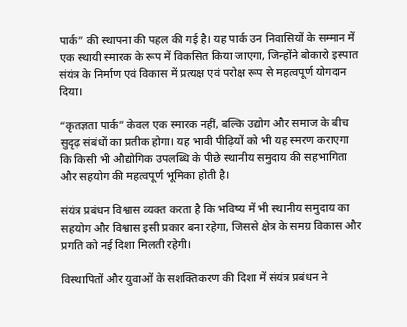पार्क” की स्थापना की पहल की गई है। यह पार्क उन निवासियों के सम्मान में एक स्थायी स्मारक के रूप में विकसित किया जाएगा, जिन्होंने बोकारो इस्पात संयंत्र के निर्माण एवं विकास में प्रत्यक्ष एवं परोक्ष रूप से महत्वपूर्ण योगदान दिया।

“कृतज्ञता पार्क” केवल एक स्मारक नहीं, बल्कि उद्योग और समाज के बीच सुदृढ़ संबंधों का प्रतीक होगा। यह भावी पीढ़ियों को भी यह स्मरण कराएगा कि किसी भी औद्योगिक उपलब्धि के पीछे स्थानीय समुदाय की सहभागिता और सहयोग की महत्वपूर्ण भूमिका होती है।

संयंत्र प्रबंधन विश्वास व्यक्त करता है कि भविष्य में भी स्थानीय समुदाय का सहयोग और विश्वास इसी प्रकार बना रहेगा, जिससे क्षेत्र के समग्र विकास और प्रगति को नई दिशा मिलती रहेगी।

विस्थापितों और युवाओं के सशक्तिकरण की दिशा में संयंत्र प्रबंधन ने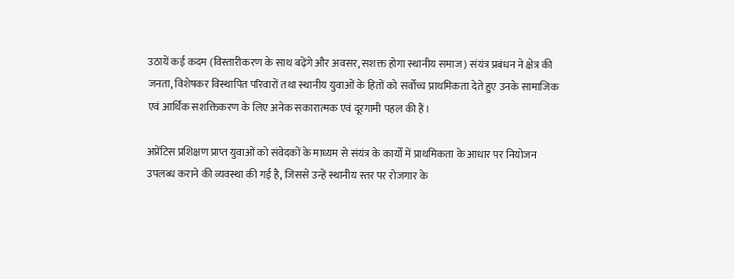उठायें कई कदम (विस्तारीकरण के साथ बढ़ेंगे और अवसर, सशक्त होगा स्थानीय समाज) संयंत्र प्रबंधन ने क्षेत्र की जनता, विशेषकर विस्थापित परिवारों तथा स्थानीय युवाओं के हितों को सर्वोच्च प्राथमिकता देते हुए उनके सामाजिक एवं आर्थिक सशक्तिकरण के लिए अनेक सकारात्मक एवं दूरगामी पहल की हैं।

अप्रेंटिस प्रशिक्षण प्राप्त युवाओं को संवेदकों के माध्यम से संयंत्र के कार्यों में प्राथमिकता के आधार पर नियोजन उपलब्ध कराने की व्यवस्था की गई है, जिससे उन्हें स्थानीय स्तर पर रोजगार के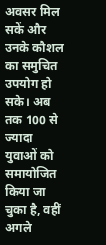अवसर मिल सकें और उनके कौशल का समुचित उपयोग हो सके। अब तक 100 से ज्यादा युवाओं को समायोजित किया जा चुका है, वहीं अगले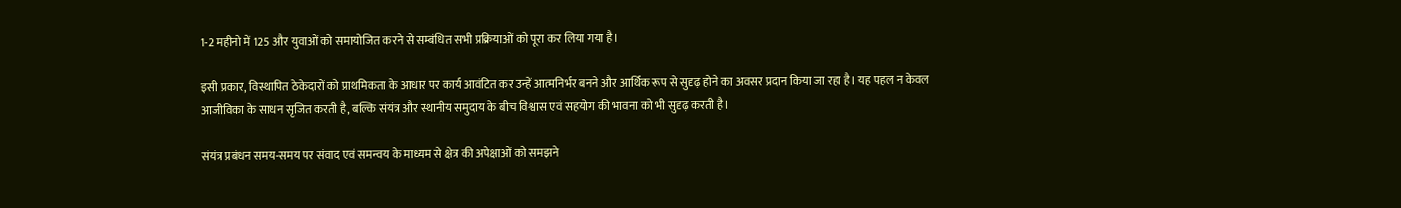1-2 महीनो में 125 और युवाओं को समायोजित करने से सम्बंधित सभी प्रक्रियाओं को पूरा कर लिया गया है।

इसी प्रकार, विस्थापित ठेकेदारों को प्राथमिकता के आधार पर कार्य आवंटित कर उन्हें आत्मनिर्भर बनने और आर्थिक रूप से सुदृढ़ होने का अवसर प्रदान किया जा रहा है। यह पहल न केवल आजीविका के साधन सृजित करती है, बल्कि संयंत्र और स्थानीय समुदाय के बीच विश्वास एवं सहयोग की भावना को भी सुदृढ़ करती है।

संयंत्र प्रबंधन समय-समय पर संवाद एवं समन्वय के माध्यम से क्षेत्र की अपेक्षाओं को समझने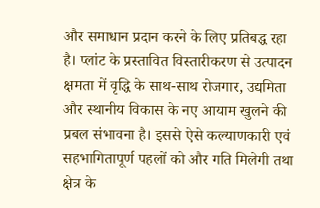और समाधान प्रदान करने के लिए प्रतिबद्ध रहा है। प्लांट के प्रस्तावित विस्तारीकरण से उत्पादन क्षमता में वृद्धि के साथ-साथ रोजगार, उद्यमिता और स्थानीय विकास के नए आयाम खुलने की प्रबल संभावना है। इससे ऐसे कल्याणकारी एवं सहभागितापूर्ण पहलों को और गति मिलेगी तथा क्षेत्र के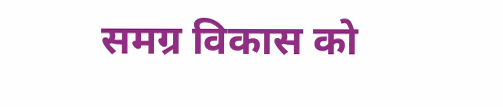समग्र विकास को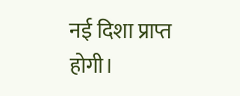नई दिशा प्राप्त होगी।